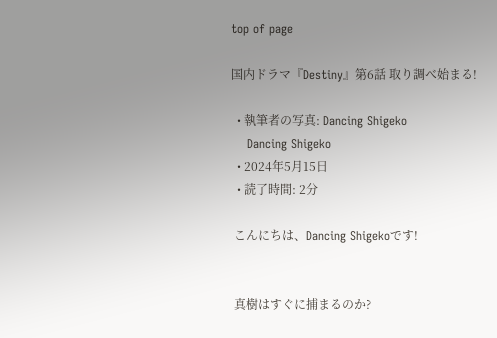top of page

国内ドラマ『Destiny』第6話 取り調べ始まる!

  • 執筆者の写真: Dancing Shigeko
    Dancing Shigeko
  • 2024年5月15日
  • 読了時間: 2分

 こんにちは、Dancing Shigekoです!


 真樹はすぐに捕まるのか?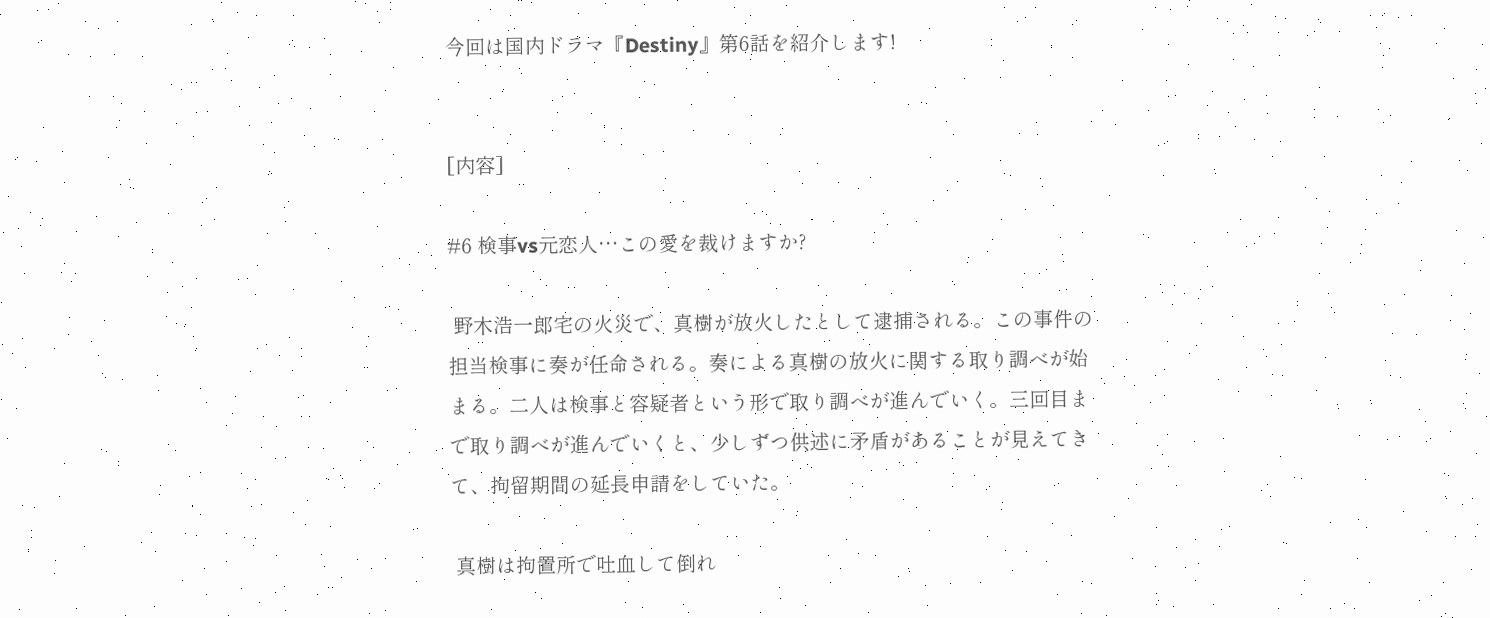今回は国内ドラマ『Destiny』第6話を紹介します!


[内容]

#6 検事vs元恋人…この愛を裁けますか?

 野木浩一郎宅の火災で、真樹が放火したとして逮捕される。この事件の担当検事に奏が任命される。奏による真樹の放火に関する取り調べが始まる。二人は検事と容疑者という形で取り調べが進んでいく。三回目まで取り調べが進んでいくと、少しずつ供述に矛盾があることが見えてきて、拘留期間の延長申請をしていた。

 真樹は拘置所で吐血して倒れ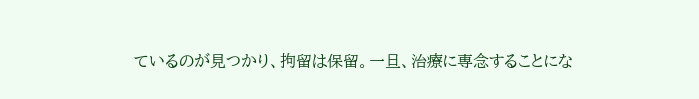ているのが見つかり、拘留は保留。一旦、治療に専念することにな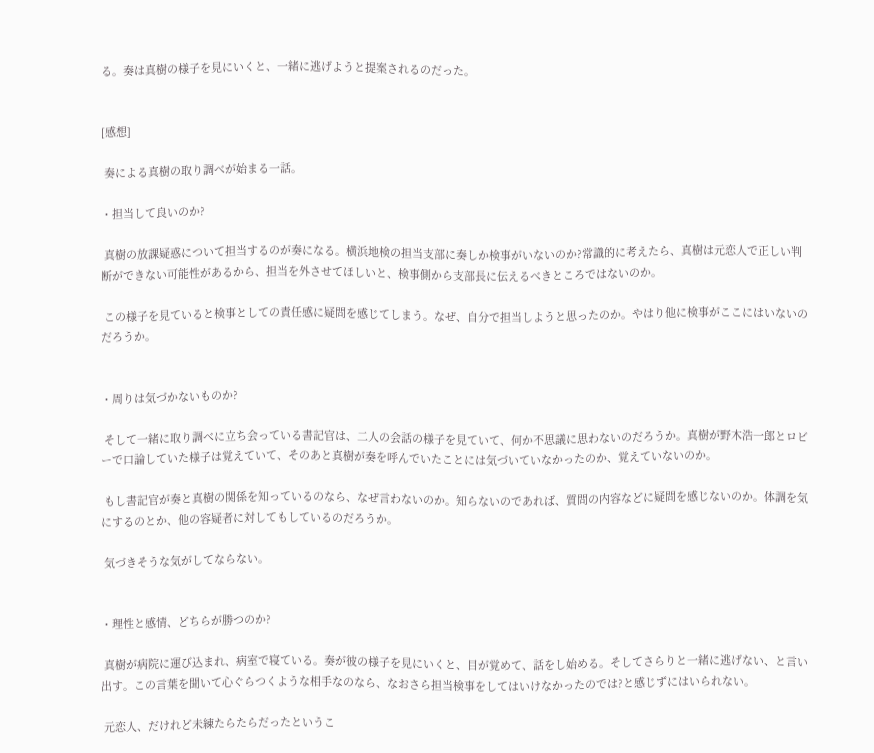る。奏は真樹の様子を見にいくと、一緒に逃げようと提案されるのだった。


[感想]

 奏による真樹の取り調べが始まる一話。

・担当して良いのか?

 真樹の放課疑惑について担当するのが奏になる。横浜地検の担当支部に奏しか検事がいないのか?常識的に考えたら、真樹は元恋人で正しい判断ができない可能性があるから、担当を外させてほしいと、検事側から支部長に伝えるべきところではないのか。

 この様子を見ていると検事としての責任感に疑問を感じてしまう。なぜ、自分で担当しようと思ったのか。やはり他に検事がここにはいないのだろうか。


・周りは気づかないものか?

 そして一緒に取り調べに立ち会っている書記官は、二人の会話の様子を見ていて、何か不思議に思わないのだろうか。真樹が野木浩一郎とロビーで口論していた様子は覚えていて、そのあと真樹が奏を呼んでいたことには気づいていなかったのか、覚えていないのか。

 もし書記官が奏と真樹の関係を知っているのなら、なぜ言わないのか。知らないのであれば、質問の内容などに疑問を感じないのか。体調を気にするのとか、他の容疑者に対してもしているのだろうか。

 気づきそうな気がしてならない。


・理性と感情、どちらが勝つのか?

 真樹が病院に運び込まれ、病室で寝ている。奏が彼の様子を見にいくと、目が覚めて、話をし始める。そしてさらりと一緒に逃げない、と言い出す。この言葉を聞いて心ぐらつくような相手なのなら、なおさら担当検事をしてはいけなかったのでは?と感じずにはいられない。

 元恋人、だけれど未練たらたらだったというこ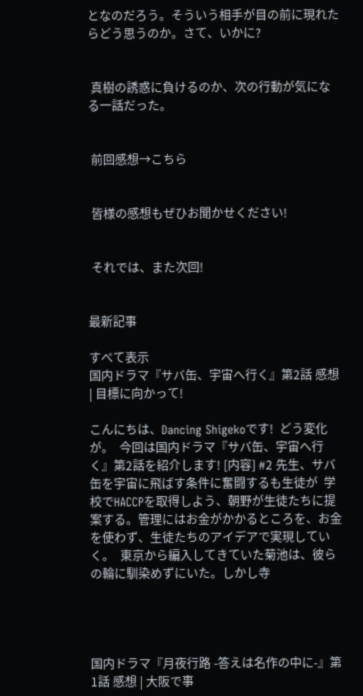となのだろう。そういう相手が目の前に現れたらどう思うのか。さて、いかに?


 真樹の誘惑に負けるのか、次の行動が気になる一話だった。


 前回感想→こちら


 皆様の感想もぜひお聞かせください!


 それでは、また次回!


最新記事

すべて表示
国内ドラマ『サバ缶、宇宙へ行く』第2話 感想 | 目標に向かって!

こんにちは、Dancing Shigekoです!  どう変化が。  今回は国内ドラマ『サバ缶、宇宙へ行く』第2話を紹介します! [内容] #2 先生、サバ缶を宇宙に飛ばす条件に奮闘するも生徒が  学校でHACCPを取得しよう、朝野が生徒たちに提案する。管理にはお金がかかるところを、お金を使わず、生徒たちのアイデアで実現していく。  東京から編入してきていた菊池は、彼らの輪に馴染めずにいた。しかし寺




国内ドラマ『月夜行路 -答えは名作の中に-』第1話 感想 | 大阪で事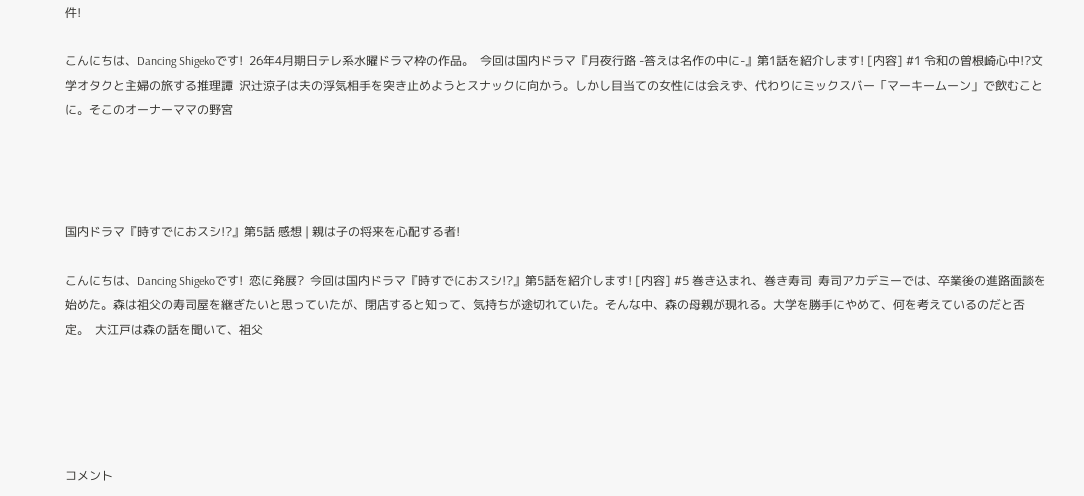件!

こんにちは、Dancing Shigekoです!  26年4月期日テレ系水曜ドラマ枠の作品。  今回は国内ドラマ『月夜行路 -答えは名作の中に-』第1話を紹介します! [内容] #1 令和の曽根崎心中!?文学オタクと主婦の旅する推理譚  沢辻涼子は夫の浮気相手を突き止めようとスナックに向かう。しかし目当ての女性には会えず、代わりにミックスバー「マーキームーン」で飲むことに。そこのオーナーママの野宮




国内ドラマ『時すでにおスシ!?』第5話 感想 | 親は子の将来を心配する者!

こんにちは、Dancing Shigekoです!  恋に発展?  今回は国内ドラマ『時すでにおスシ!?』第5話を紹介します! [内容] #5 巻き込まれ、巻き寿司  寿司アカデミーでは、卒業後の進路面談を始めた。森は祖父の寿司屋を継ぎたいと思っていたが、閉店すると知って、気持ちが途切れていた。そんな中、森の母親が現れる。大学を勝手にやめて、何を考えているのだと否定。  大江戸は森の話を聞いて、祖父





コメント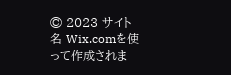© 2023 サイト名 Wix.comを使って作成されま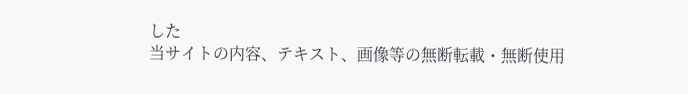した
当サイトの内容、テキスト、画像等の無断転載・無断使用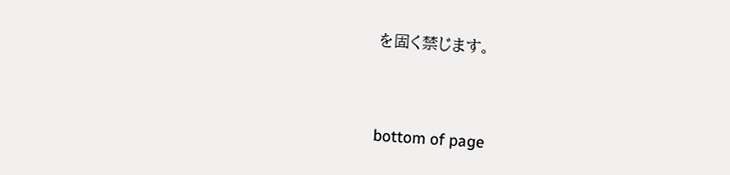を固く禁じます。



bottom of page